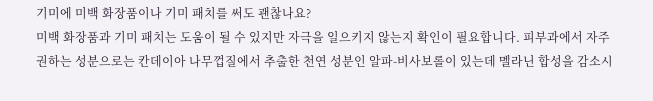기미에 미백 화장품이나 기미 패치를 써도 괜찮나요?
미백 화장품과 기미 패치는 도움이 될 수 있지만 자극을 일으키지 않는지 확인이 필요합니다. 피부과에서 자주 권하는 성분으로는 칸데이아 나무껍질에서 추출한 천연 성분인 알파-비사보롤이 있는데 멜라닌 합성을 감소시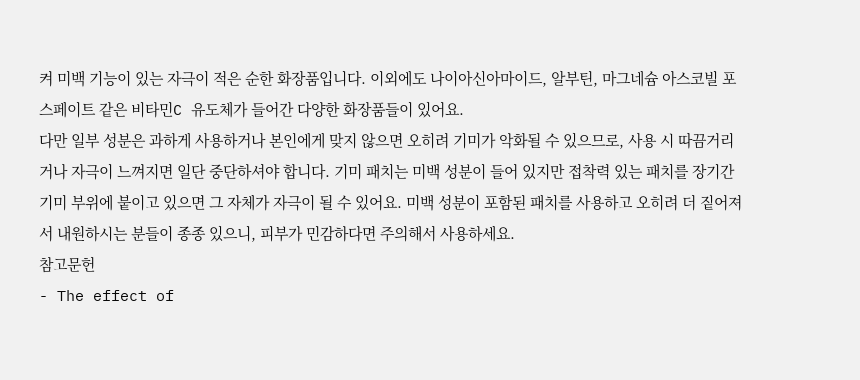켜 미백 기능이 있는 자극이 적은 순한 화장품입니다. 이외에도 나이아신아마이드, 알부틴, 마그네슘 아스코빌 포스페이트 같은 비타민C 유도체가 들어간 다양한 화장품들이 있어요.
다만 일부 성분은 과하게 사용하거나 본인에게 맞지 않으면 오히려 기미가 악화될 수 있으므로, 사용 시 따끔거리거나 자극이 느껴지면 일단 중단하셔야 합니다. 기미 패치는 미백 성분이 들어 있지만 접착력 있는 패치를 장기간 기미 부위에 붙이고 있으면 그 자체가 자극이 될 수 있어요. 미백 성분이 포함된 패치를 사용하고 오히려 더 짙어져서 내원하시는 분들이 종종 있으니, 피부가 민감하다면 주의해서 사용하세요.
참고문헌
- The effect of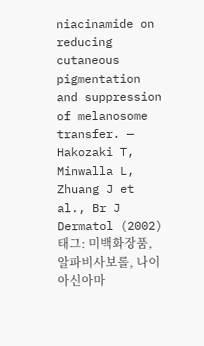niacinamide on reducing cutaneous pigmentation and suppression of melanosome transfer. — Hakozaki T, Minwalla L, Zhuang J et al., Br J Dermatol (2002)
태그: 미백화장품, 알파비사보롤, 나이아신아마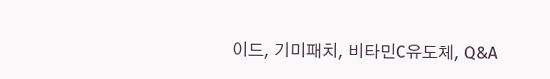이드, 기미패치, 비타민C유도체, Q&A